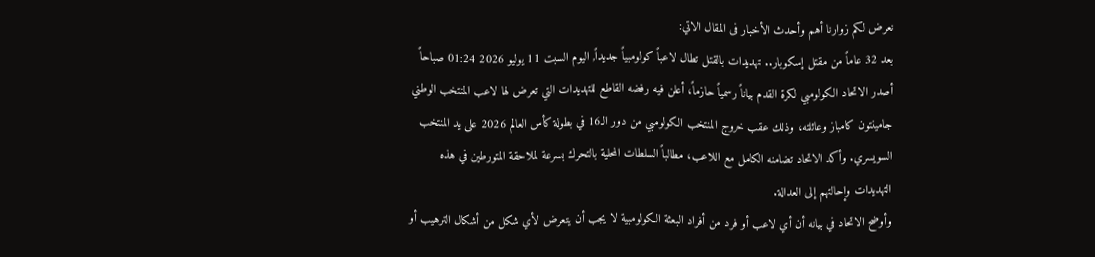نعرض لكم زوارنا أهم وأحدث الأخبار فى المقال الاتي:
بعد 32 عاماً من مقتل إسكوبار.. تهديدات بالقتل تطال لاعباً كولومبياً جديداً, اليوم السبت 11 يوليو 2026 01:24 صباحاً
أصدر الاتحاد الكولومبي لكرة القدم بياناً رسمياً حازماً، أعلن فيه رفضه القاطع للتهديدات التي تعرض لها لاعب المنتخب الوطني جامينتون كامباز وعائلته، وذلك عقب خروج المنتخب الكولومبي من دور الـ16 في بطولة كأس العالم 2026 على يد المنتخب السويسري. وأكد الاتحاد تضامنه الكامل مع اللاعب، مطالباً السلطات المحلية بالتحرك بسرعة لملاحقة المتورطين في هذه التهديدات وإحالتهم إلى العدالة.
وأوضح الاتحاد في بيانه أن أي لاعب أو فرد من أفراد البعثة الكولومبية لا يجب أن يتعرض لأي شكل من أشكال الترهيب أو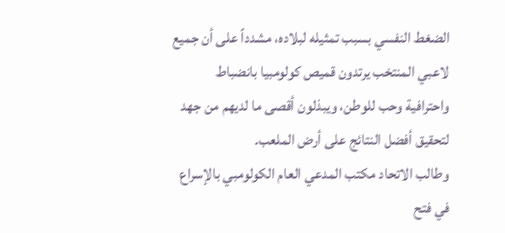الضغط النفسي بسبب تمثيله لبلاده، مشدداً على أن جميع لاعبي المنتخب يرتدون قميص كولومبيا بانضباط واحترافية وحب للوطن، ويبذلون أقصى ما لديهم من جهد لتحقيق أفضل النتائج على أرض الملعب.
وطالب الاتحاد مكتب المدعي العام الكولومبي بالإسراع في فتح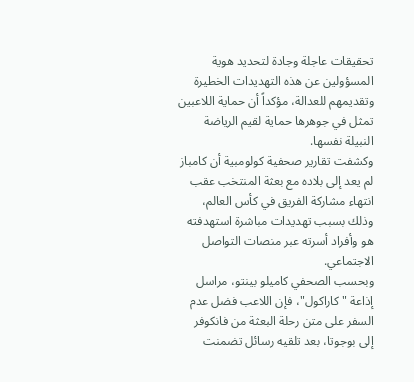تحقيقات عاجلة وجادة لتحديد هوية المسؤولين عن هذه التهديدات الخطيرة وتقديمهم للعدالة، مؤكداً أن حماية اللاعبين تمثل في جوهرها حماية لقيم الرياضة النبيلة نفسها.
وكشفت تقارير صحفية كولومبية أن كامباز لم يعد إلى بلاده مع بعثة المنتخب عقب انتهاء مشاركة الفريق في كأس العالم، وذلك بسبب تهديدات مباشرة استهدفته هو وأفراد أسرته عبر منصات التواصل الاجتماعي.
وبحسب الصحفي كاميلو بينتو، مراسل إذاعة "كاراكول"، فإن اللاعب فضل عدم السفر على متن رحلة البعثة من فانكوفر إلى بوجوتا، بعد تلقيه رسائل تضمنت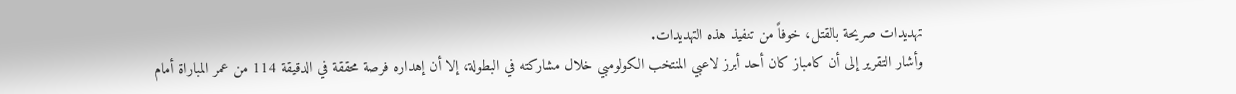تهديدات صريحة بالقتل، خوفاً من تنفيذ هذه التهديدات.
وأشار التقرير إلى أن كامباز كان أحد أبرز لاعبي المنتخب الكولومبي خلال مشاركته في البطولة، إلا أن إهداره فرصة محققة في الدقيقة 114 من عمر المباراة أمام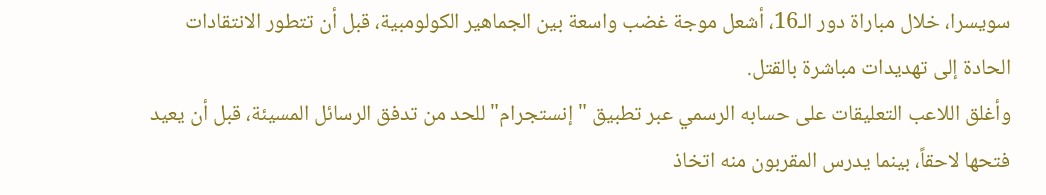سويسرا، خلال مباراة دور الـ16، أشعل موجة غضب واسعة بين الجماهير الكولومبية، قبل أن تتطور الانتقادات الحادة إلى تهديدات مباشرة بالقتل.
وأغلق اللاعب التعليقات على حسابه الرسمي عبر تطبيق "إنستجرام" للحد من تدفق الرسائل المسيئة، قبل أن يعيد فتحها لاحقاً، بينما يدرس المقربون منه اتخاذ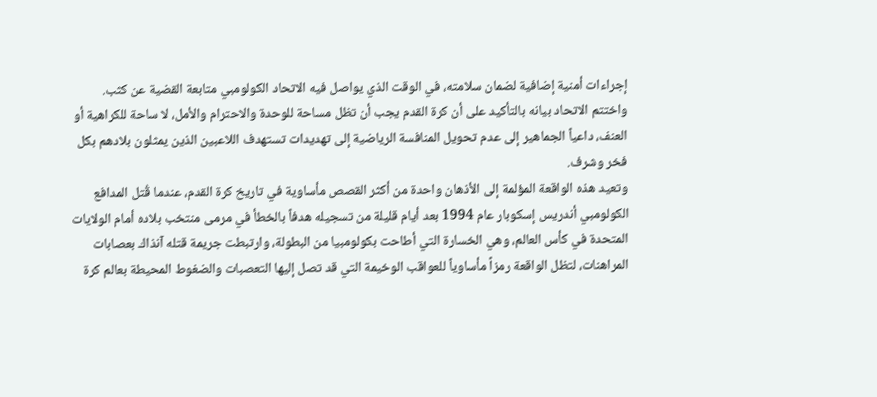إجراءات أمنية إضافية لضمان سلامته، في الوقت الذي يواصل فيه الاتحاد الكولومبي متابعة القضية عن كثب.
واختتم الاتحاد بيانه بالتأكيد على أن كرة القدم يجب أن تظل مساحة للوحدة والاحترام والأمل، لا ساحة للكراهية أو العنف، داعياً الجماهير إلى عدم تحويل المنافسة الرياضية إلى تهديدات تستهدف اللاعبين الذين يمثلون بلادهم بكل فخر وشرف.
وتعيد هذه الواقعة المؤلمة إلى الأذهان واحدة من أكثر القصص مأساوية في تاريخ كرة القدم، عندما قُتل المدافع الكولومبي أندريس إسكوبار عام 1994 بعد أيام قليلة من تسجيله هدفاً بالخطأ في مرمى منتخب بلاده أمام الولايات المتحدة في كأس العالم، وهي الخسارة التي أطاحت بكولومبيا من البطولة، وارتبطت جريمة قتله آنذاك بعصابات المراهنات، لتظل الواقعة رمزاً مأساوياً للعواقب الوخيمة التي قد تصل إليها التعصبات والضغوط المحيطة بعالم كرة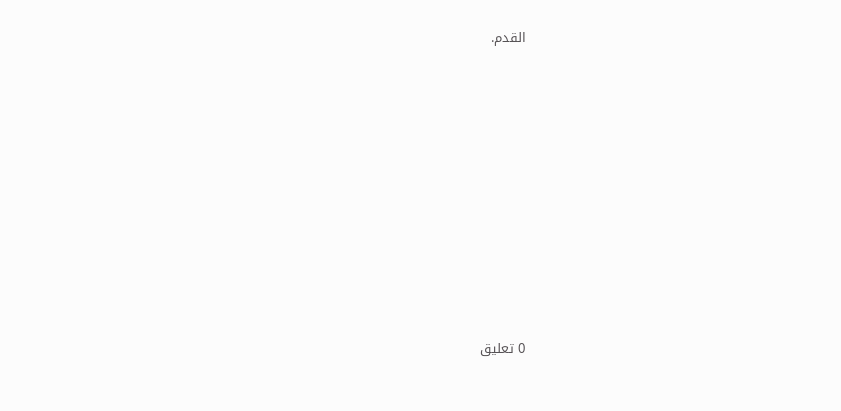القدم.

















0 تعليق